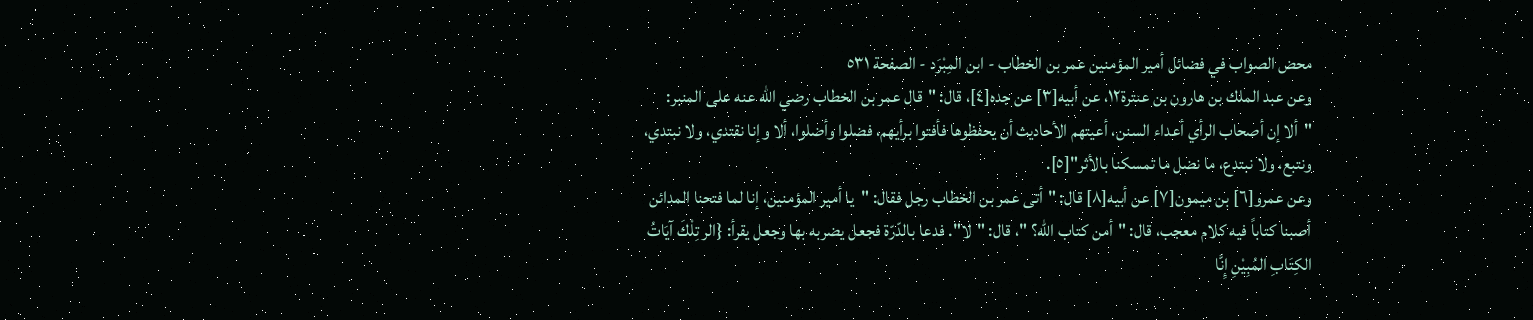محض الصواب في فضائل أمير المؤمنين عمر بن الخطاب - ابن المِبْرَد - الصفحة ٥٣١
وعن عبد الملك بن هارون بن عنترة١٢، عن أبيه[٣] عن جده[٤]، قال: "قال عمر بن الخطاب رضي الله عنه على المنبر: "ألا إن أصحاب الرأي أعداء السنن، أعيتهم الأحاديث أن يحفظوها فأفتوا برأيهم، فضلوا وأضلوا، ألا وإنا نقتدي، ولا نبتدي، ونتبع، ولا نبتدع، ما نضل ما تمسكنا بالأثر"[٥].
وعن عمرو[٦] بن ميمون[٧] عن أبيه[٨] قال: "أتى عمر بن الخطاب رجل فقال: "يا أمير المؤمنين، إنا لما فتحنا المدائن أصبنا كتاباً فيه كلام معجب، قال: "أمن كتاب الله؟ "، قال: "لا". فدعا بالدّرّة فجعل يضربه بها وجعل يقرأ: {الر تِلْكَ آيَاتُ الكِتَابِ المُبِيْنِ إِنَّا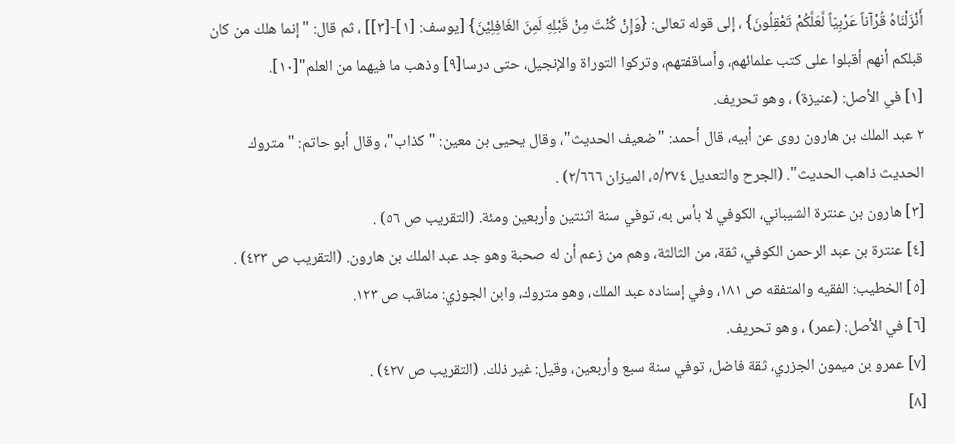أَنْزَلْنَاهُ قُرْآناً عَرْبِيّاً لَّعَلَّكُمْ تَعْقِلُونَ} ، إلى قوله تعالى: {وَإِنْ كُنْتَ مِنْ قَبْلِهِ لَمِنَ الغَافِلِيْنَ} [يوسف: [١]-[٣]] ، ثم قال: "إنما هلك من كان قبلكم أنهم أقبلوا على كتب علمائهم، وأساقفتهم، وتركوا التوراة والإنجيل، حتى درسا[٩] وذهب ما فيهما من العلم"[١٠].
[١] في الأصل: (عنيزة) ، وهو تحريف.
٢ عبد الملك بن هارون روى عن أبيه، قال أحمد: "ضعيف الحديث"، وقال يحيى بن معين: "كذاب"، وقال أبو حاتم: "متروك الحديث ذاهب الحديث". (الجرح والتعديل ٥/٣٧٤، الميزان ٢/٦٦٦) .
[٣] هارون بن عنترة الشيباني، الكوفي لا بأس به، توفي سنة اثنتين وأربعين ومئة. (التقريب ص ٥٦) .
[٤] عنترة بن عبد الرحمن الكوفي، ثقة، من الثالثة، وهم من زعم أن له صحبة وهو جد عبد الملك بن هارون. (التقريب ص ٤٣٣) .
[٥] الخطيب: الفقيه والمتفقه ص ١٨١، وفي إسناده عبد الملك، وهو متروك، وابن الجوزي: مناقب ص ١٢٣.
[٦] في الأصل: (عمر) ، وهو تحريف.
[٧] عمرو بن ميمون الجزري، ثقة فاضل، توفي سنة سبع وأربعين، وقيل: غير ذلك. (التقريب ص ٤٢٧) .
[٨]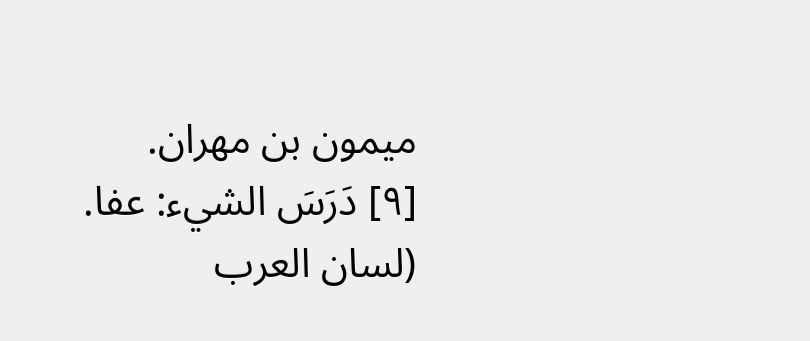ميمون بن مهران.
[٩] دَرَسَ الشيء: عفا. (لسان العرب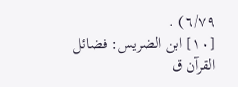٦/٧٩) .
[١٠] ابن الضريس: فضائل القرآن ق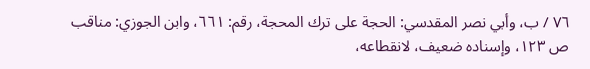٧٦ / ب، وأبي نصر المقدسي: الحجة على ترك المحجة، رقم: ٦٦١، وابن الجوزي: مناقب ص ١٢٣، وإسناده ضعيف، لانقطاعه،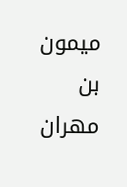ميمون بن مهران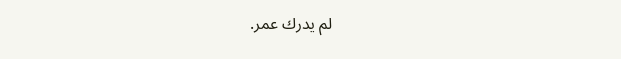لم يدرك عمر.